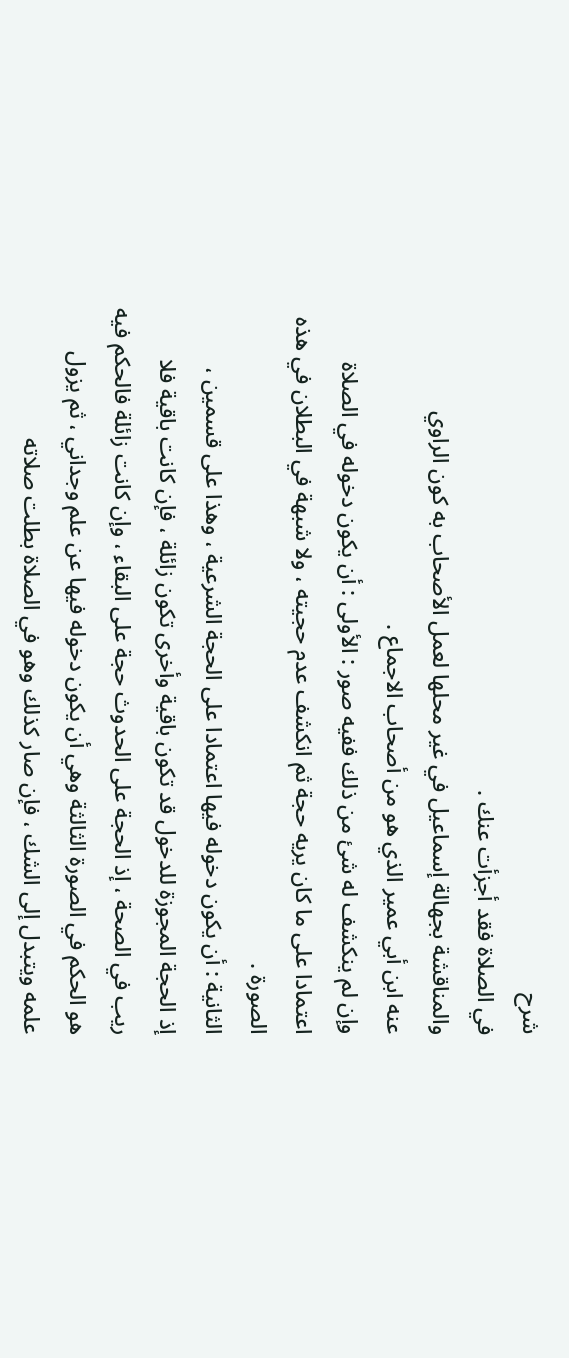شرح
في الصلاة فقد أجزأت عنك .
والمناقشة بجهالة إسماعيل في غير محلها لعمل الأصحاب به كون الراوي
عنه ابن أبي عمير الذي هو من أصحاب الاجماع .
وإن لم ينكشف له شئ من ذلك ففيه صور : الأولى : أن يكون دخوله في الصلاة
اعتمادا على ما كان يريه حجة ثم انكشف عدم حجيته ، ولا شبهة في البطلان في هذه
الصورة .
الثانية : أن يكون دخوله فيها اعتمادا على الحجة الشرعية ، وهذا على قسمين ،
إذ الحجة المجوزة للدخول قد تكون باقية وأخرى تكون زائلة ، فإن كانت باقية فلا
ريب في الصحة ، إذ الحجة على الحدوث حجة على البقاء ، وإن كانت زائلة فالحكم فيه
هو الحكم في الصورة الثالثة وهي أن يكون دخوله فيها عن علم وجداني ، ثم يزول
علمه ويتبدل إلى الشك ، فإن صار كذلك وهو في الصلاة بطلت صلاته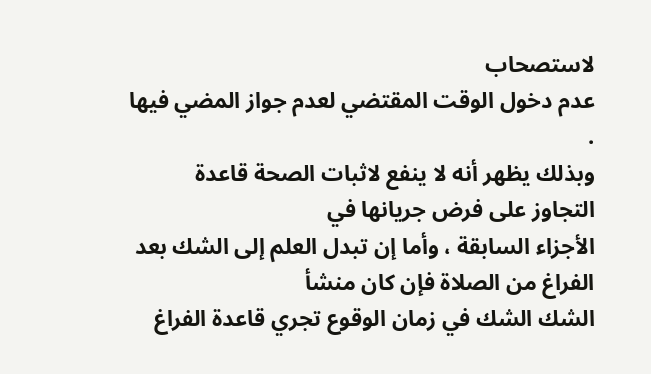لاستصحاب
عدم دخول الوقت المقتضي لعدم جواز المضي فيها .
وبذلك يظهر أنه لا ينفع لاثبات الصحة قاعدة التجاوز على فرض جريانها في
الأجزاء السابقة ، وأما إن تبدل العلم إلى الشك بعد الفراغ من الصلاة فإن كان منشأ
الشك الشك في زمان الوقوع تجري قاعدة الفراغ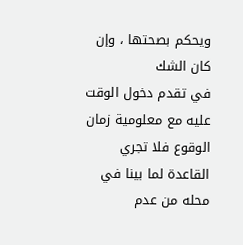ويحكم بصحتها ، وإن كان الشك
في تقدم دخول الوقت عليه مع معلومية زمان الوقوع فلا تجري القاعدة لما بينا في
محله من عدم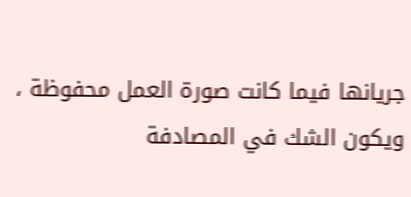جريانها فيما كانت صورة العمل محفوظة ، ويكون الشك في المصادفة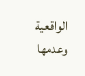الواقعية وعدمها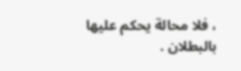، فلا محالة يحكم عليها بالبطلان .